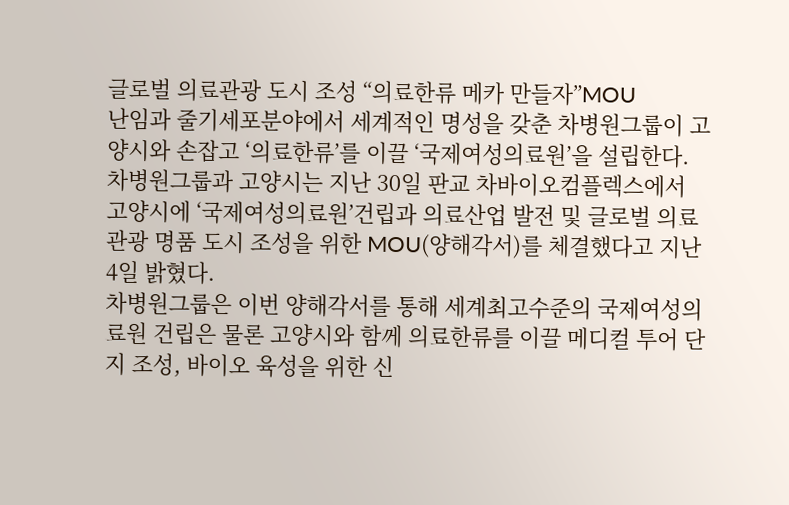글로벌 의료관광 도시 조성 “의료한류 메카 만들자”MOU
난임과 줄기세포분야에서 세계적인 명성을 갖춘 차병원그룹이 고양시와 손잡고 ‘의료한류’를 이끌 ‘국제여성의료원’을 설립한다.
차병원그룹과 고양시는 지난 30일 판교 차바이오컴플렉스에서 고양시에 ‘국제여성의료원’건립과 의료산업 발전 및 글로벌 의료 관광 명품 도시 조성을 위한 MOU(양해각서)를 체결했다고 지난 4일 밝혔다.
차병원그룹은 이번 양해각서를 통해 세계최고수준의 국제여성의료원 건립은 물론 고양시와 함께 의료한류를 이끌 메디컬 투어 단지 조성, 바이오 육성을 위한 신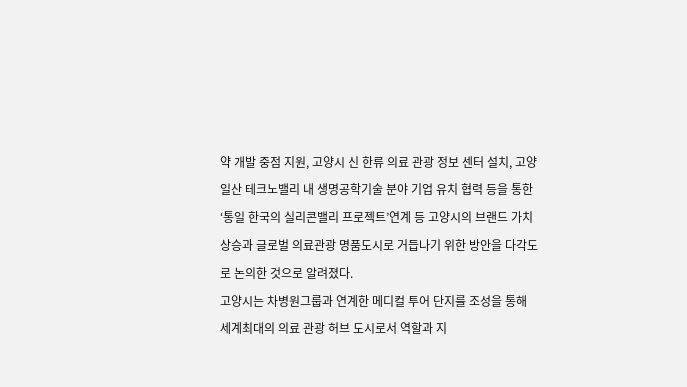약 개발 중점 지원, 고양시 신 한류 의료 관광 정보 센터 설치, 고양 일산 테크노밸리 내 생명공학기술 분야 기업 유치 협력 등을 통한 ‘통일 한국의 실리콘밸리 프로젝트’연계 등 고양시의 브랜드 가치상승과 글로벌 의료관광 명품도시로 거듭나기 위한 방안을 다각도로 논의한 것으로 알려졌다.
고양시는 차병원그룹과 연계한 메디컬 투어 단지를 조성을 통해 세계최대의 의료 관광 허브 도시로서 역할과 지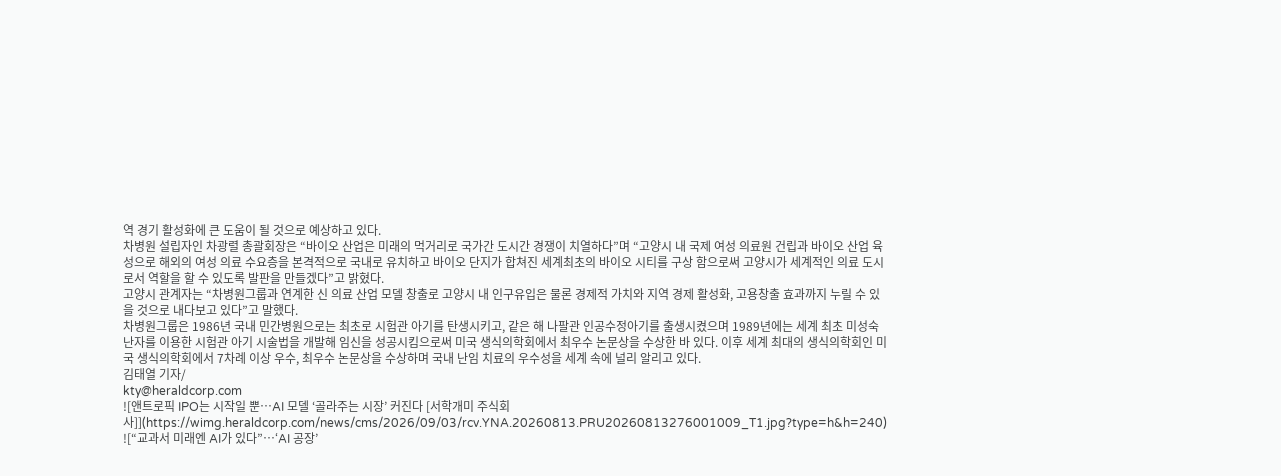역 경기 활성화에 큰 도움이 될 것으로 예상하고 있다.
차병원 설립자인 차광렬 총괄회장은 “바이오 산업은 미래의 먹거리로 국가간 도시간 경쟁이 치열하다”며 “고양시 내 국제 여성 의료원 건립과 바이오 산업 육성으로 해외의 여성 의료 수요층을 본격적으로 국내로 유치하고 바이오 단지가 합쳐진 세계최초의 바이오 시티를 구상 함으로써 고양시가 세계적인 의료 도시로서 역할을 할 수 있도록 발판을 만들겠다”고 밝혔다.
고양시 관계자는 “차병원그룹과 연계한 신 의료 산업 모델 창출로 고양시 내 인구유입은 물론 경제적 가치와 지역 경제 활성화, 고용창출 효과까지 누릴 수 있을 것으로 내다보고 있다”고 말했다.
차병원그룹은 1986년 국내 민간병원으로는 최초로 시험관 아기를 탄생시키고, 같은 해 나팔관 인공수정아기를 출생시켰으며 1989년에는 세계 최초 미성숙 난자를 이용한 시험관 아기 시술법을 개발해 임신을 성공시킴으로써 미국 생식의학회에서 최우수 논문상을 수상한 바 있다. 이후 세계 최대의 생식의학회인 미국 생식의학회에서 7차례 이상 우수, 최우수 논문상을 수상하며 국내 난임 치료의 우수성을 세계 속에 널리 알리고 있다.
김태열 기자/
kty@heraldcorp.com
![앤트로픽 IPO는 시작일 뿐…AI 모델 ‘골라주는 시장’ 커진다 [서학개미 주식회사]](https://wimg.heraldcorp.com/news/cms/2026/09/03/rcv.YNA.20260813.PRU20260813276001009_T1.jpg?type=h&h=240)
![“교과서 미래엔 AI가 있다”…‘AI 공장’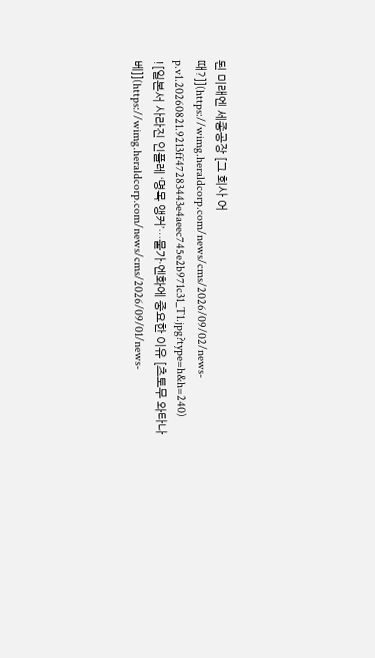된 미래엔 세종공장 [그 회사 어때?]](https://wimg.heraldcorp.com/news/cms/2026/09/02/news-p.v1.20260821.9213ff47283443e4aeec745e2b971c31_T1.jpg?type=h&h=240)
![일본서 사라진 인플레 ‘명목 앵커’…물가·엔화에 중요한 이유 [츠토무 와타나베]](https://wimg.heraldcorp.com/news/cms/2026/09/01/news-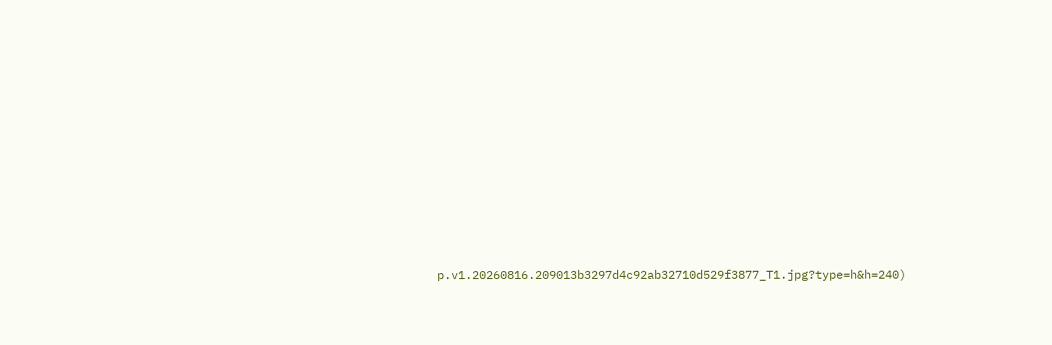p.v1.20260816.209013b3297d4c92ab32710d529f3877_T1.jpg?type=h&h=240)